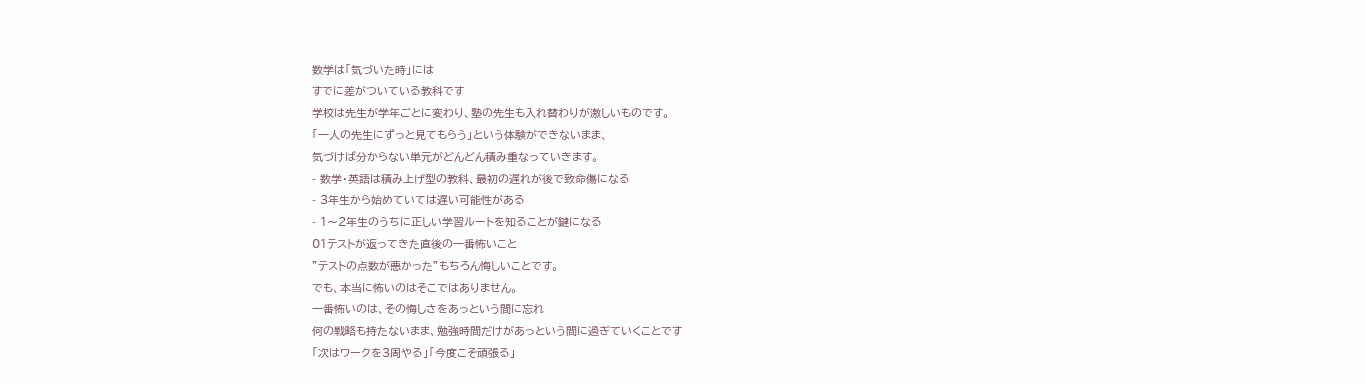数学は「気づいた時」には
すでに差がついている教科です
学校は先生が学年ごとに変わり、塾の先生も入れ替わりが激しいものです。
「一人の先生にずっと見てもらう」という体験ができないまま、
気づけば分からない単元がどんどん積み重なっていきます。
- 数学・英語は積み上げ型の教科、最初の遅れが後で致命傷になる
- 3年生から始めていては遅い可能性がある
- 1〜2年生のうちに正しい学習ルートを知ることが鍵になる
01テストが返ってきた直後の一番怖いこと
”テストの点数が悪かった”もちろん悔しいことです。
でも、本当に怖いのはそこではありません。
一番怖いのは、その悔しさをあっという間に忘れ
何の戦略も持たないまま、勉強時間だけがあっという間に過ぎていくことです
「次はワークを3周やる」「今度こそ頑張る」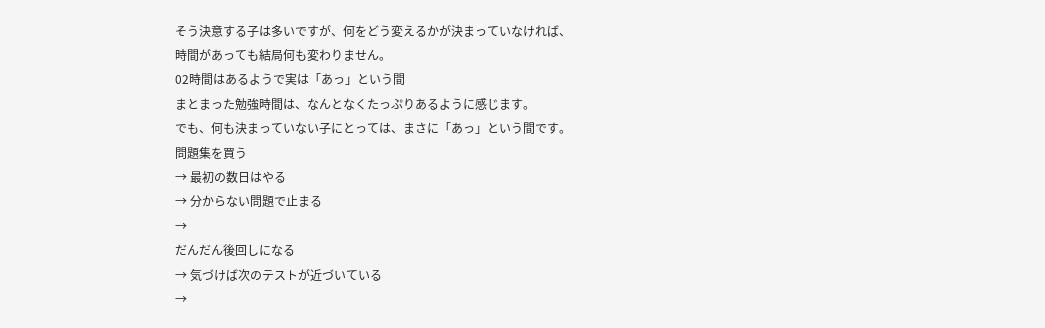そう決意する子は多いですが、何をどう変えるかが決まっていなければ、
時間があっても結局何も変わりません。
02時間はあるようで実は「あっ」という間
まとまった勉強時間は、なんとなくたっぷりあるように感じます。
でも、何も決まっていない子にとっては、まさに「あっ」という間です。
問題集を買う
→ 最初の数日はやる
→ 分からない問題で止まる
→
だんだん後回しになる
→ 気づけば次のテストが近づいている
→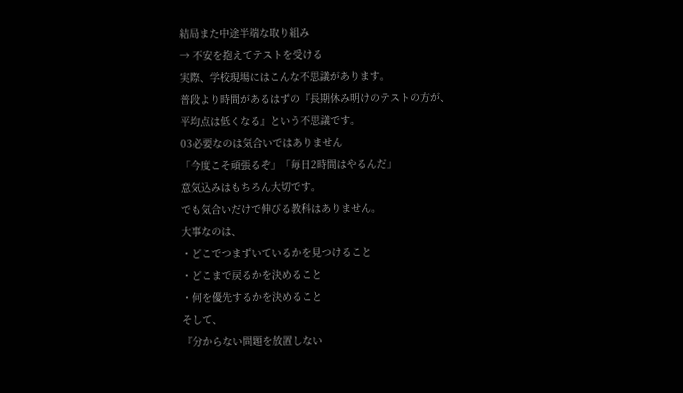結局また中途半端な取り組み
→ 不安を抱えてテストを受ける
実際、学校現場にはこんな不思議があります。
普段より時間があるはずの『長期休み明けのテストの方が、
平均点は低くなる』という不思議です。
03必要なのは気合いではありません
「今度こそ頑張るぞ」「毎日2時間はやるんだ」
意気込みはもちろん大切です。
でも気合いだけで伸びる教科はありません。
大事なのは、
・どこでつまずいているかを見つけること
・どこまで戻るかを決めること
・何を優先するかを決めること
そして、
『分からない問題を放置しない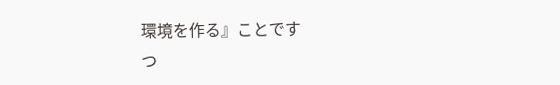環境を作る』ことです
つ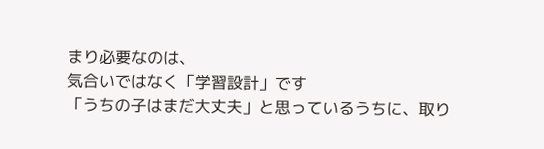まり必要なのは、
気合いではなく「学習設計」です
「うちの子はまだ大丈夫」と思っているうちに、取り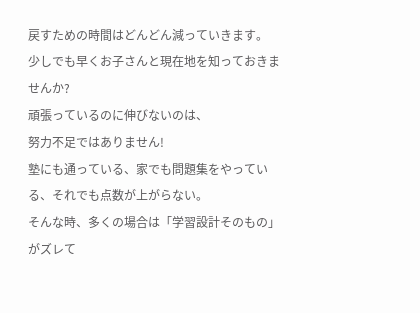戻すための時間はどんどん減っていきます。
少しでも早くお子さんと現在地を知っておきませんか?
頑張っているのに伸びないのは、
努力不足ではありません!
塾にも通っている、家でも問題集をやっている、それでも点数が上がらない。
そんな時、多くの場合は「学習設計そのもの」がズレて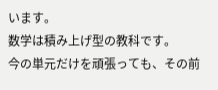います。
数学は積み上げ型の教科です。
今の単元だけを頑張っても、その前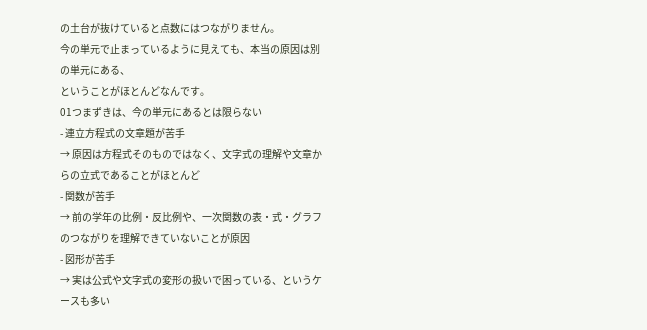の土台が抜けていると点数にはつながりません。
今の単元で止まっているように見えても、本当の原因は別の単元にある、
ということがほとんどなんです。
01つまずきは、今の単元にあるとは限らない
- 連立方程式の文章題が苦手
→ 原因は方程式そのものではなく、文字式の理解や文章からの立式であることがほとんど
- 関数が苦手
→ 前の学年の比例・反比例や、一次関数の表・式・グラフのつながりを理解できていないことが原因
- 図形が苦手
→ 実は公式や文字式の変形の扱いで困っている、というケースも多い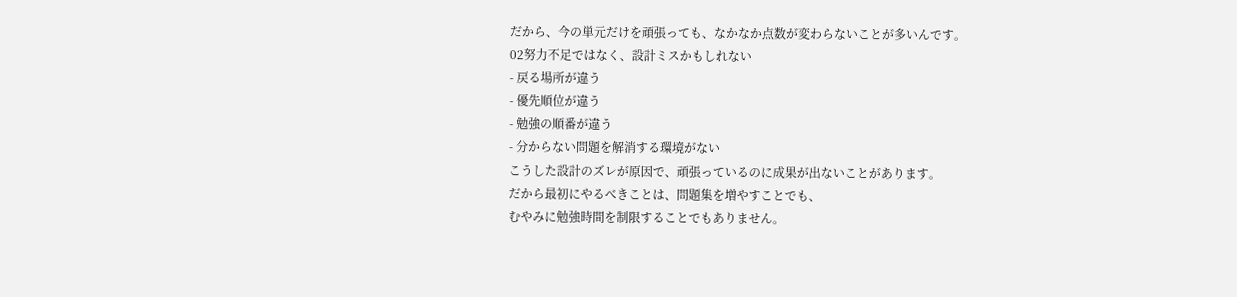だから、今の単元だけを頑張っても、なかなか点数が変わらないことが多いんです。
02努力不足ではなく、設計ミスかもしれない
- 戻る場所が違う
- 優先順位が違う
- 勉強の順番が違う
- 分からない問題を解消する環境がない
こうした設計のズレが原因で、頑張っているのに成果が出ないことがあります。
だから最初にやるべきことは、問題集を増やすことでも、
むやみに勉強時間を制限することでもありません。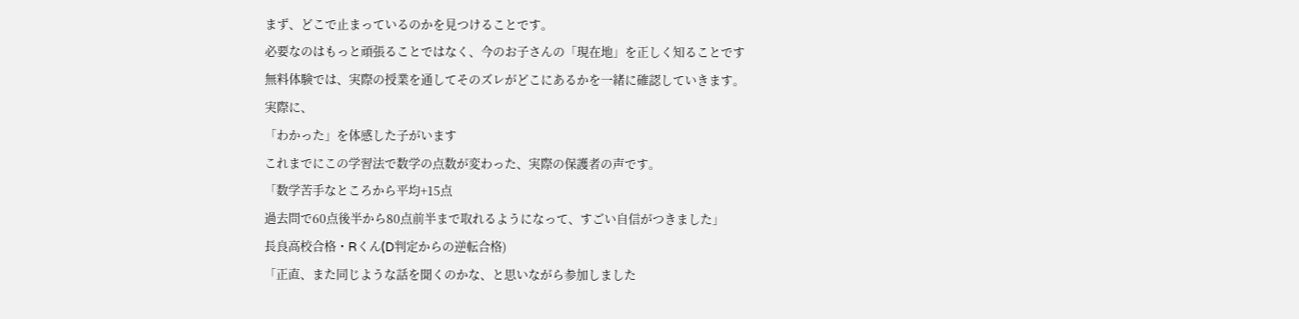まず、どこで止まっているのかを見つけることです。
必要なのはもっと頑張ることではなく、今のお子さんの「現在地」を正しく知ることです
無料体験では、実際の授業を通してそのズレがどこにあるかを一緒に確認していきます。
実際に、
「わかった」を体感した子がいます
これまでにこの学習法で数学の点数が変わった、実際の保護者の声です。
「数学苦手なところから平均+15点
過去問で60点後半から80点前半まで取れるようになって、すごい自信がつきました」
長良高校合格・Rくん(D判定からの逆転合格)
「正直、また同じような話を聞くのかな、と思いながら参加しました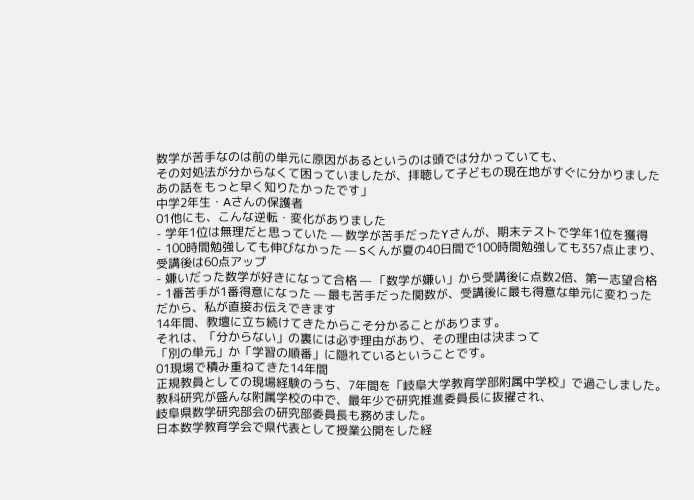数学が苦手なのは前の単元に原因があるというのは頭では分かっていても、
その対処法が分からなくて困っていましたが、拝聴して子どもの現在地がすぐに分かりました
あの話をもっと早く知りたかったです」
中学2年生・Aさんの保護者
01他にも、こんな逆転・変化がありました
- 学年1位は無理だと思っていた — 数学が苦手だったYさんが、期末テストで学年1位を獲得
- 100時間勉強しても伸びなかった — Sくんが夏の40日間で100時間勉強しても357点止まり、受講後は60点アップ
- 嫌いだった数学が好きになって合格 — 「数学が嫌い」から受講後に点数2倍、第一志望合格
- 1番苦手が1番得意になった — 最も苦手だった関数が、受講後に最も得意な単元に変わった
だから、私が直接お伝えできます
14年間、教壇に立ち続けてきたからこそ分かることがあります。
それは、「分からない」の裏には必ず理由があり、その理由は決まって
「別の単元」か「学習の順番」に隠れているということです。
01現場で積み重ねてきた14年間
正規教員としての現場経験のうち、7年間を「岐阜大学教育学部附属中学校」で過ごしました。
教科研究が盛んな附属学校の中で、最年少で研究推進委員長に抜擢され、
岐阜県数学研究部会の研究部委員長も務めました。
日本数学教育学会で県代表として授業公開をした経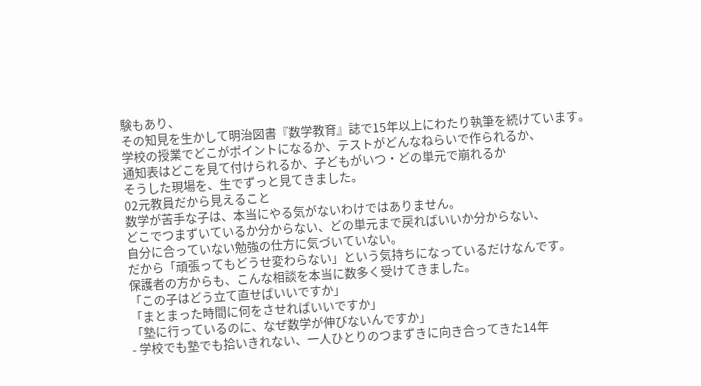験もあり、
その知見を生かして明治図書『数学教育』誌で15年以上にわたり執筆を続けています。
学校の授業でどこがポイントになるか、テストがどんなねらいで作られるか、
通知表はどこを見て付けられるか、子どもがいつ・どの単元で崩れるか
そうした現場を、生でずっと見てきました。
02元教員だから見えること
数学が苦手な子は、本当にやる気がないわけではありません。
どこでつまずいているか分からない、どの単元まで戻ればいいか分からない、
自分に合っていない勉強の仕方に気づいていない。
だから「頑張ってもどうせ変わらない」という気持ちになっているだけなんです。
保護者の方からも、こんな相談を本当に数多く受けてきました。
「この子はどう立て直せばいいですか」
「まとまった時間に何をさせればいいですか」
「塾に行っているのに、なぜ数学が伸びないんですか」
- 学校でも塾でも拾いきれない、一人ひとりのつまずきに向き合ってきた14年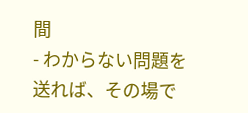間
- わからない問題を送れば、その場で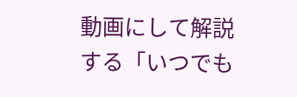動画にして解説する「いつでも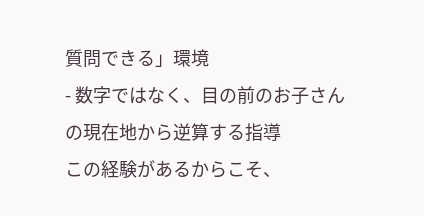質問できる」環境
- 数字ではなく、目の前のお子さんの現在地から逆算する指導
この経験があるからこそ、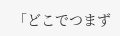「どこでつまず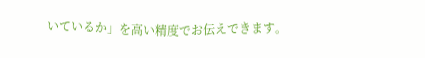いているか」を高い精度でお伝えできます。